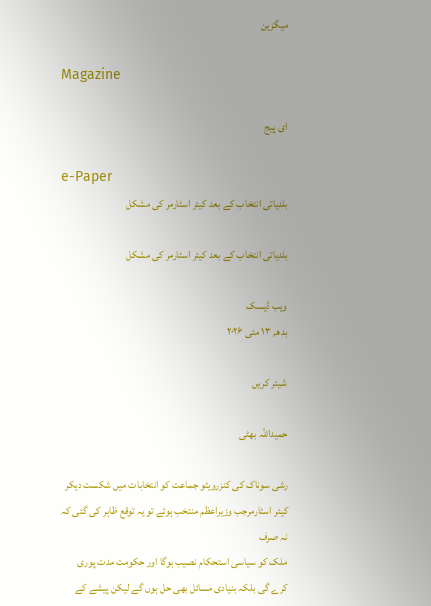میگزین

Magazine

ای پیج

e-Paper
بلدیاتی انتخاب کے بعد کیئر اسٹارمر کی مشکل

بلدیاتی انتخاب کے بعد کیئر اسٹارمر کی مشکل

ویب ڈیسک
بدھ, ۱۳ مئی ۲۰۲۶

شیئر کریں

حمیداللہ بھٹی

رشی سوناک کی کنزرویٹو جماعت کو انتخابات میں شکست دیکر کیئر اسٹارمرجب وزیراعظم منتخب ہوئے تو یہ توقع ظاہر کی گئی کہ نہ صرف
ملک کو سیاسی استحکام نصیب ہوگا اور حکومت مدت پوری کرے گی بلکہ بنیادی مسائل بھی حل ہوں گے لیکن پیشے کے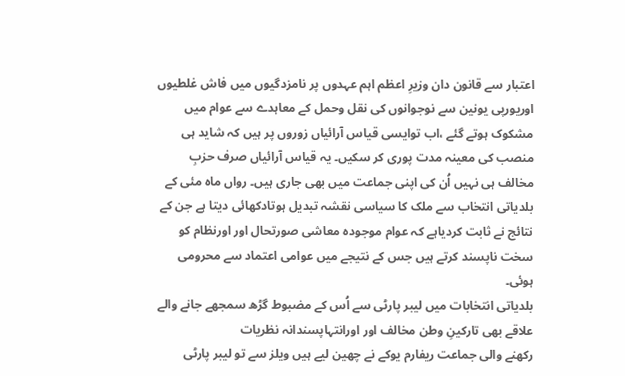اعتبار سے قانون دان وزیرِ اعظم اہم عہدوں پر نامزدگیوں میں فاش غلطیوں اوریورپی یونین سے نوجوانوں کی نقل وحمل کے معاہدے سے عوام میں مشکوک ہوتے گئے ،اب توایسی قیاس آرائیاں زوروں پر ہیں کہ شاید ہی منصب کی معینہ مدت پوری کر سکیں۔ یہ قیاس آرائیاں صرف حزبِ مخالف ہی نہیں اُن کی اپنی جماعت میں بھی جاری ہیں۔ رواں ماہ مئی کے بلدیاتی انتخاب سے ملک کا سیاسی نقشہ تبدیل ہوتادکھائی دیتا ہے جن کے نتائج نے ثابت کردیاہے کہ عوام موجودہ معاشی صورتحال اور اورنظام کو سخت ناپسند کرتے ہیں جس کے نتیجے میں عوامی اعتماد سے محرومی ہوئی۔
بلدیاتی انتخابات میں لیبر پارٹی سے اُس کے مضبوط گڑھ سمجھے جانے والے علاقے بھی تارکینِ وطن مخالف اور اورانتہاپسندانہ نظریات
رکھنے والی جماعت ریفارم یوکے نے چھین لیے ہیں ویلز سے تو لیبر پارٹی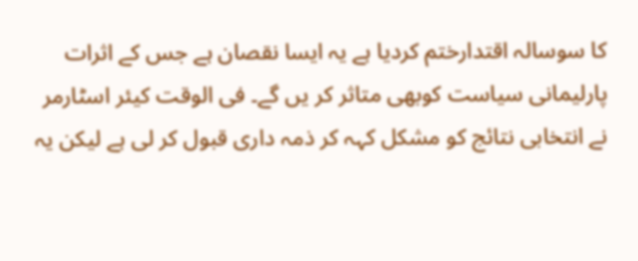کا سوسالہ اقتدارختم کردیا ہے یہ ایسا نقصان ہے جس کے اثرات
پارلیمانی سیاست کوبھی متاثر کر یں گے۔ فی الوقت کیئر اسٹارمر نے انتخابی نتائج کو مشکل کہہ کر ذمہ داری قبول کر لی ہے لیکن یہ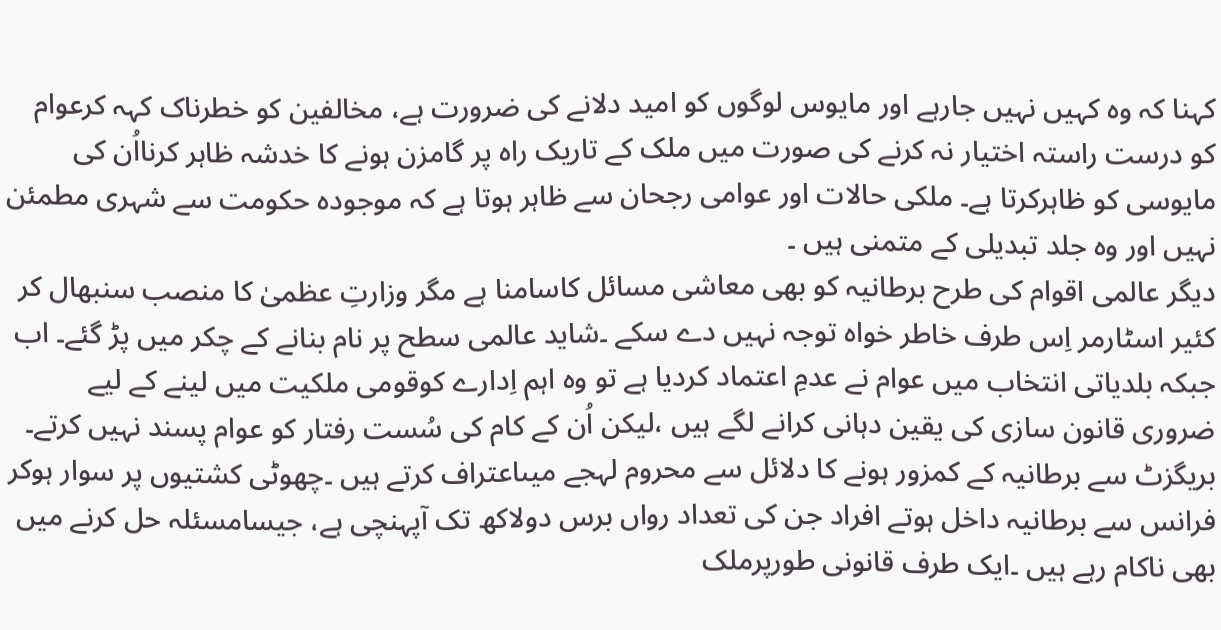کہنا کہ وہ کہیں نہیں جارہے اور مایوس لوگوں کو امید دلانے کی ضرورت ہے، مخالفین کو خطرناک کہہ کرعوام کو درست راستہ اختیار نہ کرنے کی صورت میں ملک کے تاریک راہ پر گامزن ہونے کا خدشہ ظاہر کرنااُن کی مایوسی کو ظاہرکرتا ہے۔ ملکی حالات اور عوامی رجحان سے ظاہر ہوتا ہے کہ موجودہ حکومت سے شہری مطمئن نہیں اور وہ جلد تبدیلی کے متمنی ہیں ۔
دیگر عالمی اقوام کی طرح برطانیہ کو بھی معاشی مسائل کاسامنا ہے مگر وزارتِ عظمیٰ کا منصب سنبھال کر کئیر اسٹارمر اِس طرف خاطر خواہ توجہ نہیں دے سکے ۔شاید عالمی سطح پر نام بنانے کے چکر میں پڑ گئے۔ اب جبکہ بلدیاتی انتخاب میں عوام نے عدمِ اعتماد کردیا ہے تو وہ اہم اِدارے کوقومی ملکیت میں لینے کے لیے ضروری قانون سازی کی یقین دہانی کرانے لگے ہیں ،لیکن اُن کے کام کی سُست رفتار کو عوام پسند نہیں کرتے۔ بریگزٹ سے برطانیہ کے کمزور ہونے کا دلائل سے محروم لہجے میںاعتراف کرتے ہیں ۔چھوٹی کشتیوں پر سوار ہوکر فرانس سے برطانیہ داخل ہوتے افراد جن کی تعداد رواں برس دولاکھ تک آپہنچی ہے، جیسامسئلہ حل کرنے میں بھی ناکام رہے ہیں ۔ایک طرف قانونی طورپرملک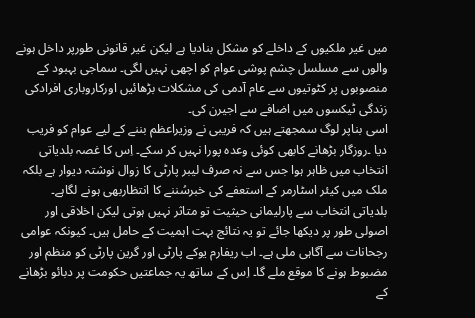میں غیر ملکیوں کے داخلے کو مشکل بنادیا ہے لیکن غیر قانونی طورپر داخل ہونے والوں سے مسلسل چشم پوشی عوام کو اچھی نہیں لگی۔ سماجی بہبود کے منصوبوں پر کٹوتیوں سے عام آدمی کی مشکلات بڑھائیں اورکاروباری افرادکی زندگی ٹیکسوں میں اضافے سے اجیرن کی۔
اسی بناپر لوگ سمجھتے ہیں کہ فریبی نے وزیراعظم بننے کے لیے عوام کو فریب دیا ۔روزگار بڑھانے کابھی کوئی وعدہ پورا نہیں کر سکے۔ اِس کا غصہ بلدیاتی انتخاب میں ظاہر ہوا جس سے نہ صرف لیبر پارٹی کا زوال نوشتہ دیوار ہے بلکہ ملک میں کیئر اسٹارمر کے استعفے کی خبرسُننے کا انتظاربھی ہونے لگاہے۔
بلدیاتی انتخاب سے پارلیمانی حیثیت تو متاثر نہیں ہوتی لیکن اخلاقی اور اصولی طور پر دیکھا جائے تو یہ نتائج بہت اہمیت کے حامل ہیں۔ کیونکہ عوامی رجحانات سے آگاہی ملی ہے۔ اب ریفارم یوکے پارٹی اور گرین پارٹی کو منظم اور مضبوط ہونے کا موقع ملے گا۔ اِس کے ساتھ یہ جماعتیں حکومت پر دبائو بڑھانے کے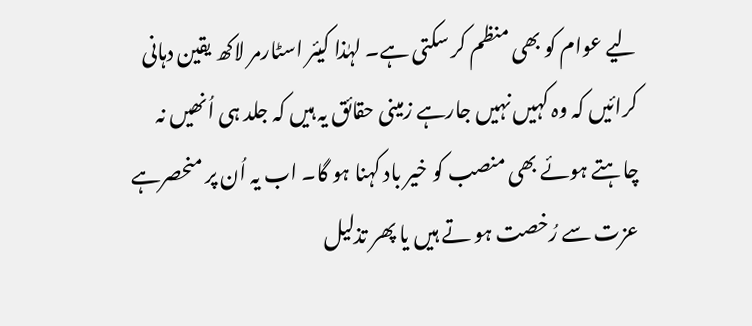لیے عوام کو بھی منظم کر سکتی ہے۔ لہٰذا کیئر اسٹارمر لاکھ یقین دہانی کرائیں کہ وہ کہیں نہیں جارہے زمینی حقائق یہ ہیں کہ جلد ہی اُنھیں نہ چاہتے ہوئے بھی منصب کو خیر باد کہنا ہو گا۔ اب یہ اُن پر منحصرہے عزت سے رُخصت ہو تے ہیں یا پھر تذلیل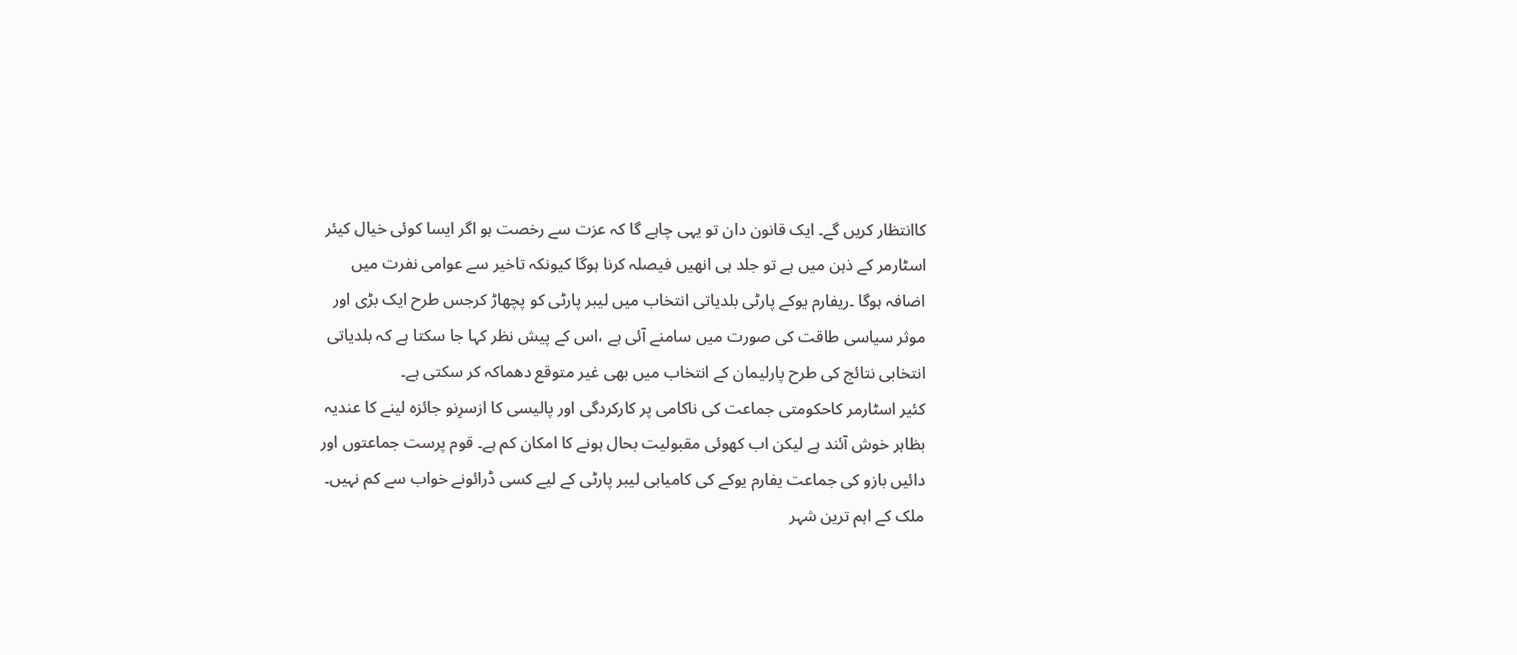کاانتظار کریں گے۔ ایک قانون دان تو یہی چاہے گا کہ عزت سے رخصت ہو اگر ایسا کوئی خیال کیئر اسٹارمر کے ذہن میں ہے تو جلد ہی انھیں فیصلہ کرنا ہوگا کیونکہ تاخیر سے عوامی نفرت میں اضافہ ہوگا ۔ریفارم یوکے پارٹی بلدیاتی انتخاب میں لیبر پارٹی کو پچھاڑ کرجس طرح ایک بڑی اور موثر سیاسی طاقت کی صورت میں سامنے آئی ہے ،اس کے پیش نظر کہا جا سکتا ہے کہ بلدیاتی انتخابی نتائج کی طرح پارلیمان کے انتخاب میں بھی غیر متوقع دھماکہ کر سکتی ہے۔
کئیر اسٹارمر کاحکومتی جماعت کی ناکامی پر کارکردگی اور پالیسی کا ازسرِنو جائزہ لینے کا عندیہ بظاہر خوش آئند ہے لیکن اب کھوئی مقبولیت بحال ہونے کا امکان کم ہے۔ قوم پرست جماعتوں اور دائیں بازو کی جماعت یفارم یوکے کی کامیابی لیبر پارٹی کے لیے کسی ڈرائونے خواب سے کم نہیں۔ ملک کے اہم ترین شہر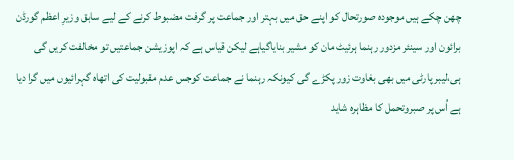چھن چکے ہیں موجودہ صورتحال کو اپنے حق میں بہتر اور جماعت پر گرفت مضبوط کرنے کے لیے سابق وزیرِ اعظم گورڈن برائون اور سینئر مزدور رہنما ہرئیٹ مان کو مشیر بنایاگیاہے لیکن قیاس ہے کہ اپوزیشن جماعتیں تو مخالفت کریں گی ہی،لیبر پارٹی میں بھی بغاوت زور پکڑے گی کیونکہ رہنما نے جماعت کوجس عدم مقبولیت کی اتھاہ گہرائیوں میں گرا دیا ہے اُس پر صبروتحمل کا مظاہرہ شاید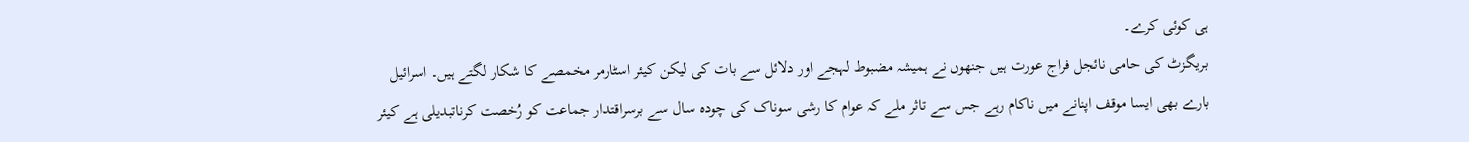ہی کوئی کرے۔
بریگزٹ کی حامی نائجل فراج عورت ہیں جنھوں نے ہمیشہ مضبوط لہجے اور دلائل سے بات کی لیکن کیئر اسٹارمر مخمصے کا شکار لگتے ہیں۔ اسرائیل بارے بھی ایسا موقف اپنانے میں ناکام رہے جس سے تاثر ملے کہ عوام کا رشی سوناک کی چودہ سال سے برسراقتدار جماعت کو رُخصت کرناتبدیلی ہے کیئر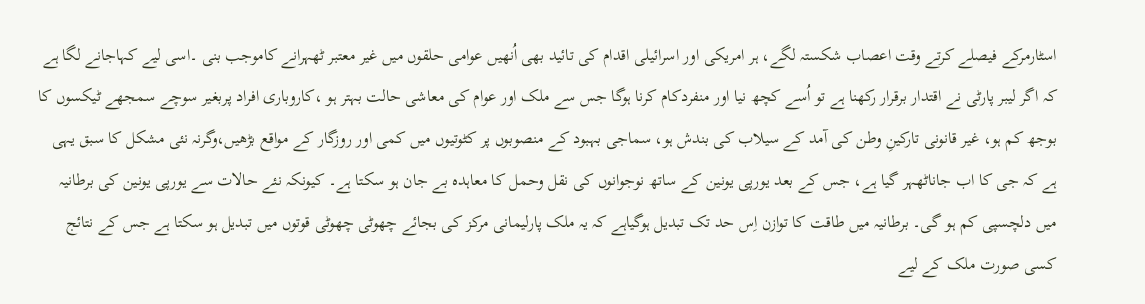اسٹارمرکے فیصلے کرتے وقت اعصاب شکستہ لگے، ہر امریکی اور اسرائیلی اقدام کی تائید بھی اُنھیں عوامی حلقوں میں غیر معتبر ٹھہرانے کاموجب بنی ۔اسی لیے کہاجانے لگا ہے کہ اگر لیبر پارٹی نے اقتدار برقرار رکھنا ہے تو اُسے کچھ نیا اور منفردکام کرنا ہوگا جس سے ملک اور عوام کی معاشی حالت بہتر ہو ،کاروباری افراد پربغیر سوچے سمجھے ٹیکسوں کا بوجھ کم ہو، غیر قانونی تارکینِ وطن کی آمد کے سیلاب کی بندش ہو، سماجی بہبود کے منصوبوں پر کٹوتیوں میں کمی اور روزگار کے مواقع بڑھیں،وگرنہ نئی مشکل کا سبق یہی ہے کہ جی کا اب جاناٹھہر گیا ہے، جس کے بعد یورپی یونین کے ساتھ نوجوانوں کی نقل وحمل کا معاہدہ بے جان ہو سکتا ہے۔ کیونکہ نئے حالات سے یورپی یونین کی برطانیہ میں دلچسپی کم ہو گی۔ برطانیہ میں طاقت کا توازن اِس حد تک تبدیل ہوگیاہے کہ یہ ملک پارلیمانی مرکز کی بجائے چھوٹی چھوٹی قوتوں میں تبدیل ہو سکتا ہے جس کے نتائج کسی صورت ملک کے لیے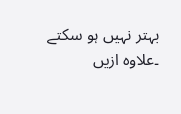بہتر نہیں ہو سکتے ۔علاوہ ازیں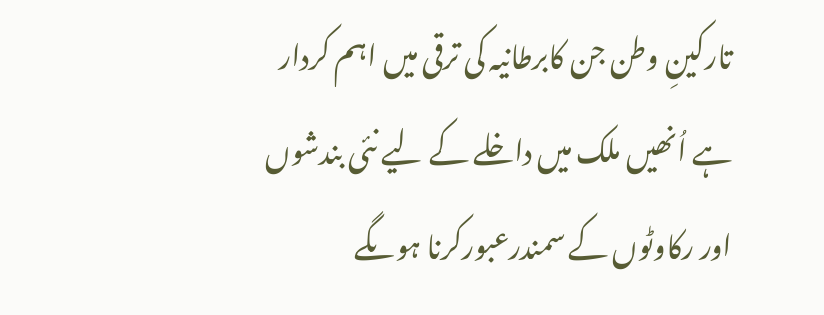تارکینِ وطن جن کابرطانیہ کی ترقی میں اہم کردار ہے اُنھیں ملک میں داخلے کے لیے نئی بندشوں اور رکاوٹوں کے سمندرعبورکرنا ہوںگے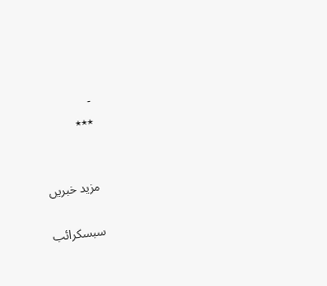۔
٭٭٭


مزید خبریں

سبسکرائب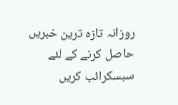روزانہ تازہ ترین خبریں حاصل کرنے کے لئے سبسکرائب کریں